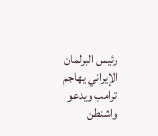رئيس البرلمان الإيراني يهاجم ترامب ويدعو واشنطن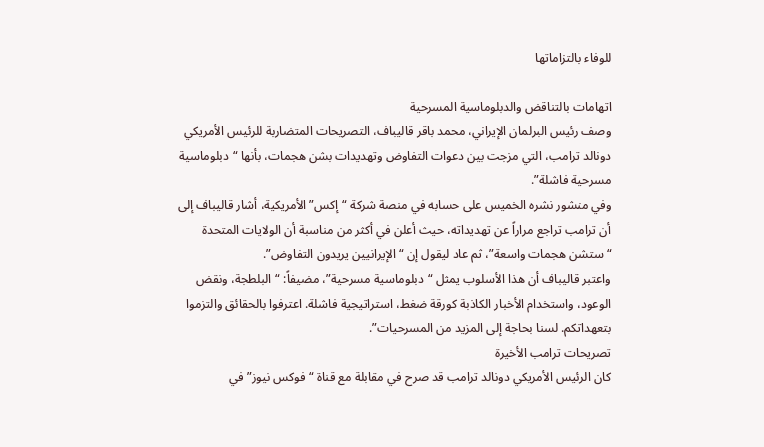للوفاء بالتزاماتها

اتهامات بالتناقض والدبلوماسية المسرحية
وصف رئيس البرلمان الإيراني، محمد باقر قاليباف، التصريحات المتضاربة للرئيس الأمريكي دونالد ترامب، التي مزجت بين دعوات التفاوض وتهديدات بشن هجمات، بأنها “دبلوماسية مسرحية فاشلة”.
وفي منشور نشره الخميس على حسابه في منصة شركة “إكس” الأمريكية، أشار قاليباف إلى أن ترامب تراجع مراراً عن تهديداته، حيث أعلن في أكثر من مناسبة أن الولايات المتحدة “ستشن هجمات واسعة”، ثم عاد ليقول إن “الإيرانيين يريدون التفاوض”.
واعتبر قاليباف أن هذا الأسلوب يمثل “دبلوماسية مسرحية”، مضيفاً: “البلطجة، ونقض الوعود، واستخدام الأخبار الكاذبة كورقة ضغط، استراتيجية فاشلة. اعترفوا بالحقائق والتزموا بتعهداتكم. لسنا بحاجة إلى المزيد من المسرحيات”.
تصريحات ترامب الأخيرة
كان الرئيس الأمريكي دونالد ترامب قد صرح في مقابلة مع قناة “فوكس نيوز” في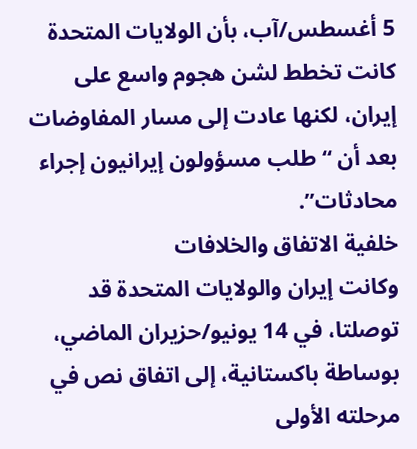5 أغسطس/آب، بأن الولايات المتحدة كانت تخطط لشن هجوم واسع على إيران، لكنها عادت إلى مسار المفاوضات بعد أن “طلب مسؤولون إيرانيون إجراء محادثات”.
خلفية الاتفاق والخلافات
وكانت إيران والولايات المتحدة قد توصلتا، في 14 يونيو/حزيران الماضي، بوساطة باكستانية، إلى اتفاق نص في مرحلته الأولى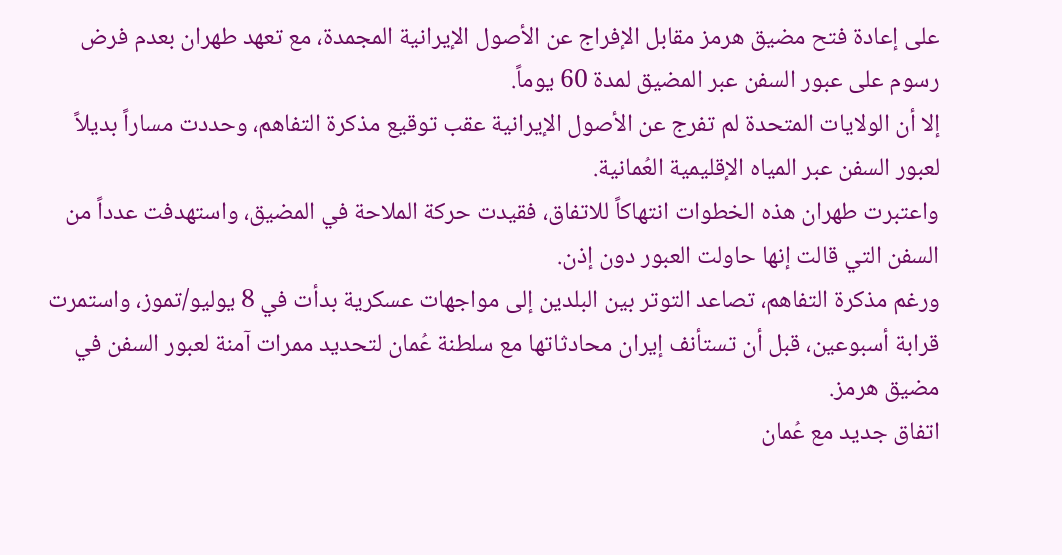على إعادة فتح مضيق هرمز مقابل الإفراج عن الأصول الإيرانية المجمدة، مع تعهد طهران بعدم فرض رسوم على عبور السفن عبر المضيق لمدة 60 يوماً.
إلا أن الولايات المتحدة لم تفرج عن الأصول الإيرانية عقب توقيع مذكرة التفاهم، وحددت مساراً بديلاً لعبور السفن عبر المياه الإقليمية العُمانية.
واعتبرت طهران هذه الخطوات انتهاكاً للاتفاق، فقيدت حركة الملاحة في المضيق، واستهدفت عدداً من السفن التي قالت إنها حاولت العبور دون إذن.
ورغم مذكرة التفاهم، تصاعد التوتر بين البلدين إلى مواجهات عسكرية بدأت في 8 يوليو/تموز، واستمرت قرابة أسبوعين، قبل أن تستأنف إيران محادثاتها مع سلطنة عُمان لتحديد ممرات آمنة لعبور السفن في مضيق هرمز.
اتفاق جديد مع عُمان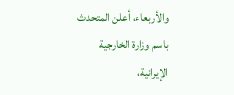والأربعاء، أعلن المتحدث باسم وزارة الخارجية الإيرانية،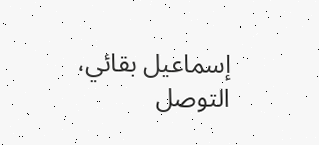إسماعيل بقائي، التوصل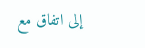إلى اتفاق مع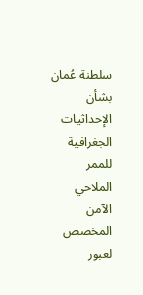سلطنة عُمان بشأن الإحداثيات الجغرافية للممر الملاحي الآمن المخصص لعبور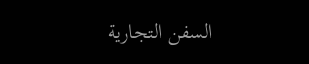السفن التجارية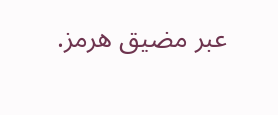عبر مضيق هرمز.